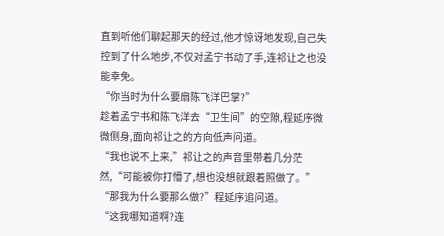直到听他们聊起那天的经过,他才惊讶地发现,自己失控到了什么地步,不仅对孟宁书动了手,连祁让之也没能幸免。
“你当时为什么要扇陈飞洋巴掌?”
趁着孟宁书和陈飞洋去“卫生间”的空隙,程延序微微侧身,面向祁让之的方向低声问道。
“我也说不上来,”祁让之的声音里带着几分茫然,“可能被你打懵了,想也没想就跟着照做了。”
“那我为什么要那么做?”程延序追问道。
“这我哪知道啊?连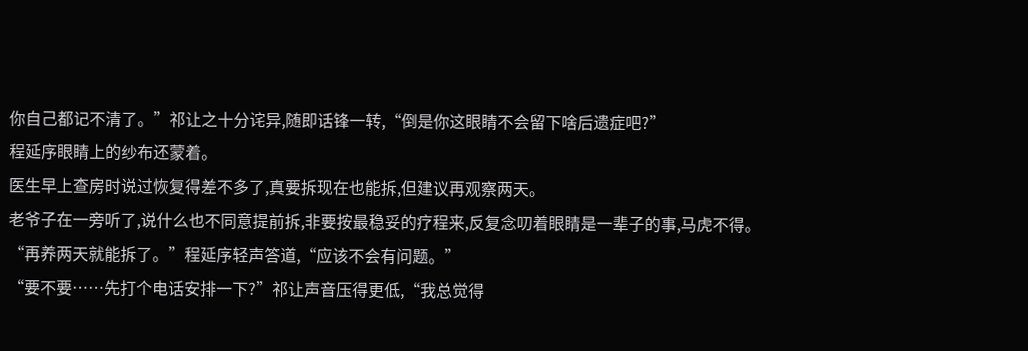你自己都记不清了。”祁让之十分诧异,随即话锋一转,“倒是你这眼睛不会留下啥后遗症吧?”
程延序眼睛上的纱布还蒙着。
医生早上查房时说过恢复得差不多了,真要拆现在也能拆,但建议再观察两天。
老爷子在一旁听了,说什么也不同意提前拆,非要按最稳妥的疗程来,反复念叨着眼睛是一辈子的事,马虎不得。
“再养两天就能拆了。”程延序轻声答道,“应该不会有问题。”
“要不要……先打个电话安排一下?”祁让声音压得更低,“我总觉得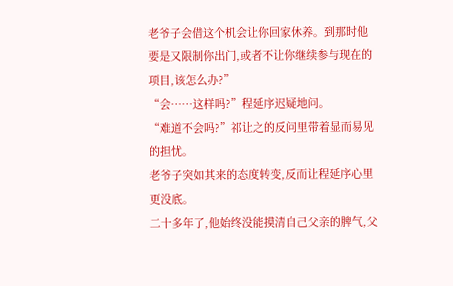老爷子会借这个机会让你回家休养。到那时他要是又限制你出门,或者不让你继续参与现在的项目,该怎么办?”
“会……这样吗?”程延序迟疑地问。
“难道不会吗?”祁让之的反问里带着显而易见的担忧。
老爷子突如其来的态度转变,反而让程延序心里更没底。
二十多年了,他始终没能摸清自己父亲的脾气,父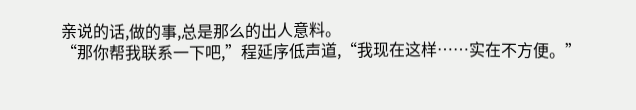亲说的话,做的事,总是那么的出人意料。
“那你帮我联系一下吧,”程延序低声道,“我现在这样……实在不方便。”